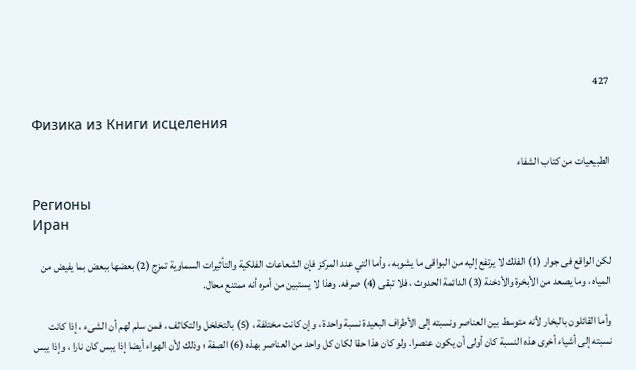427

Физика из Книги исцеления

الطبيعيات من كتاب الشفاء

Регионы
Иран

لكن الواقع فى جوار (1) الفلك لا يرتفع إليه من البواقى ما يشوبه ، وأما التي عند المركز فإن الشعاعات الفلكية والتأثيرات السماوية تمزج (2) بعضها ببعض بما يفيض من المياه ، وما يصعد من الأبخرة والأدخنة (3) الدائمة الحدوث ، فلا تبقى (4) صرفه. وهذا لا يستبين من أمره أنه ممتنع محال.

وأما القائلون بالبخار لأنه متوسط بين العناصر ونسبته إلى الأطراف البعيدة نسبة واحدة ، وإن كانت مختلفة ، (5) بالتخلخل والتكاثف ، فمن سلم لهم أن الشىء ، إذا كانت نسبته إلى أشياء أخرى هذه النسبة كان أولى أن يكون عنصرا. ولو كان هذا حقا لكان كل واحد من العناصر بهذه (6) الصفة ؛ وذلك لأن الهواء أيضا إذا يبس كان نارا ، وإذا يبس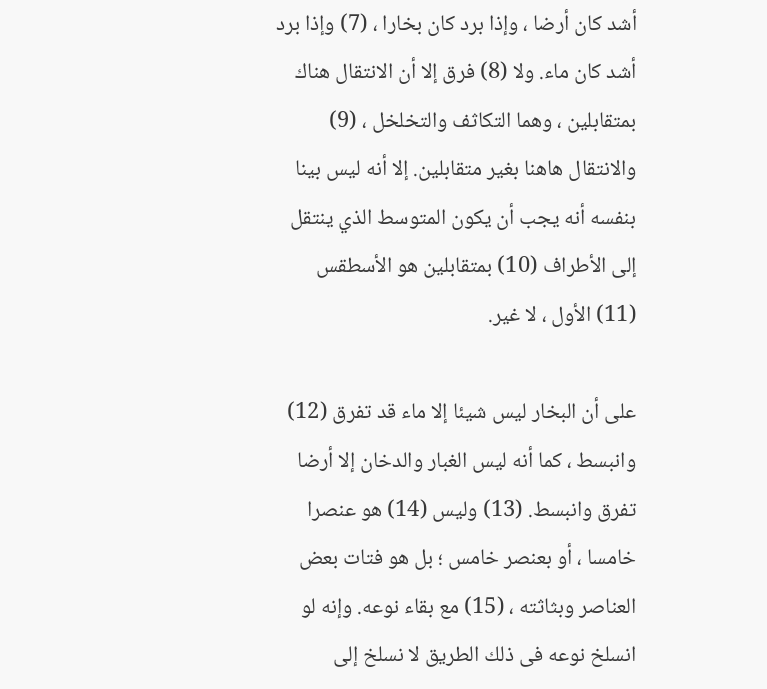أشد كان أرضا ، وإذا برد كان بخارا ، (7) وإذا برد أشد كان ماء. ولا (8) فرق إلا أن الانتقال هناك بمتقابلين ، وهما التكاثف والتخلخل ، (9) والانتقال هاهنا بغير متقابلين. إلا أنه ليس بينا بنفسه أنه يجب أن يكون المتوسط الذي ينتقل إلى الأطراف (10) بمتقابلين هو الأسطقس (11) الأول ، لا غير.

على أن البخار ليس شيئا إلا ماء قد تفرق (12) وانبسط ، كما أنه ليس الغبار والدخان إلا أرضا تفرق وانبسط. (13) وليس (14) هو عنصرا خامسا ، أو بعنصر خامس ؛ بل هو فتات بعض العناصر وبثاثته ، (15) مع بقاء نوعه. وإنه لو انسلخ نوعه فى ذلك الطريق لا نسلخ إلى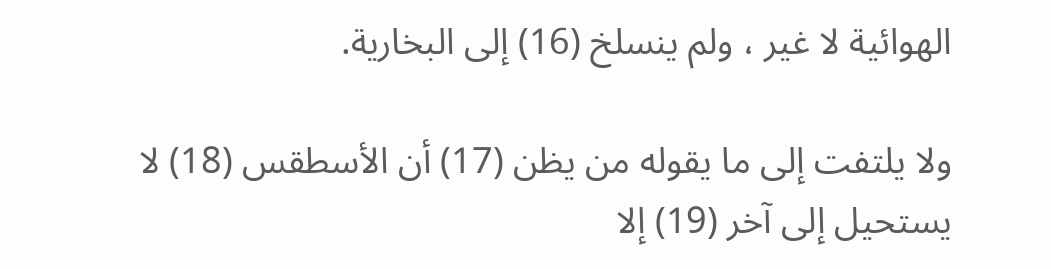الهوائية لا غير ، ولم ينسلخ (16) إلى البخارية.

ولا يلتفت إلى ما يقوله من يظن (17) أن الأسطقس (18) لا يستحيل إلى آخر (19) إلا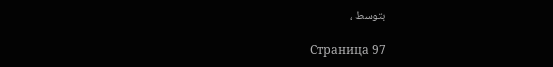بتوسط ،

Страница 97